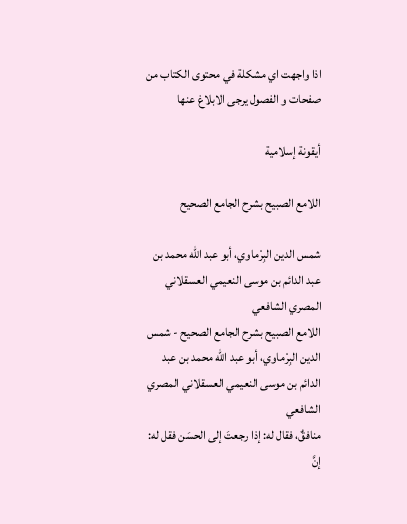اذا واجهت اي مشكلة في محتوى الكتاب من صفحات و الفصول يرجى الابلاغ عنها

أيقونة إسلامية

اللامع الصبيح بشرح الجامع الصحيح

شمس الدين البِرْماوي، أبو عبد الله محمد بن عبد الدائم بن موسى النعيمي العسقلاني المصري الشافعي
اللامع الصبيح بشرح الجامع الصحيح - شمس الدين البِرْماوي، أبو عبد الله محمد بن عبد الدائم بن موسى النعيمي العسقلاني المصري الشافعي
منافقٌ، فقال له: إذا رجعتَ إلى الحسَن فقل له: إنَّ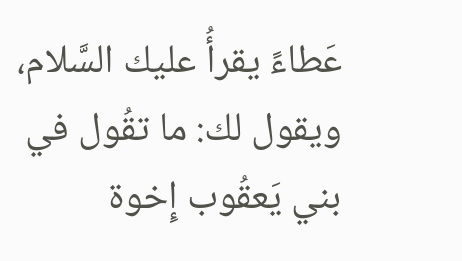عَطاءً يقرأُ عليك السَّلام، ويقول لك: ما تقُول في بني يَعقُوب إِخوة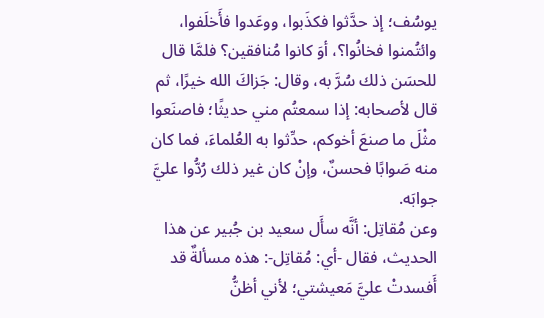يوسُف؛ إذ حدَّثوا فكذَبوا، ووعَدوا فأَخلَفوا، وائتُمنوا فخانُوا؟، أوَ كانوا مُنافقين؟ فلمَّا قال للحسَن ذلك سُرَّ به، وقال: جَزاكَ الله خيرًا، ثم قال لأصحابه: إذا سمعتُم مني حديثًا؛ فاصنَعوا مثْلَ ما صنعَ أخوكم، حدِّثوا به العُلماءَ، فما كان منه صَوابًا فحسنٌ، وإنْ كان غير ذلك رُدُّوا عليَّ جوابَه.
وعن مُقاتِل: أنَّه سأَل سعيد بن جُبير عن هذا الحديث، فقال -أي: مُقاتِل-: هذه مسألةٌ قد أَفسدتْ عليَّ مَعيشتي؛ لأني أظنُّ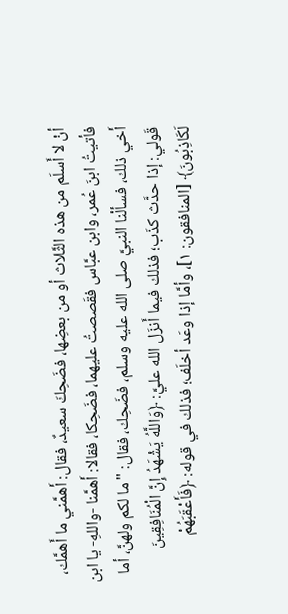أنْ لا أَسلَم من هذه الثَّلاث أو من بعضِها، فضَحِكَ سعيدٌ، فقال: أَهمَّني ما أَهمَّك، فأتيتُ ابنَ عُمر، وابن عبَّاس فقَصصتُ عليهما، فضَحِكا، فقالا: أَهمَّنا -واللهِ- يا ابن أَخي ذلك، فسألْنا النبيَّ صلى الله عليه وسلم، فضَحِك، فقال: "ما لكم ولهنَّ، أما قَولي: إذا حدَّث كذَب؛ فذلك فيما أَنزَل الله عليَّ: ﴿وَاللَّهُ يَشْهَدُ إِنَّ الْمُنَافِقِينَ لَكَاذِبُونَ﴾ [المنافقون: ١]، وأمَّا إذا وعَد أخلَف؛ فذلك في قوله: ﴿فَأَعْقَبَهُمْ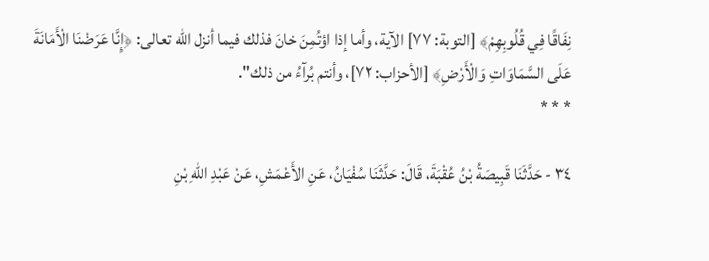نِفَاقًا فِي قُلُوبِهِمْ﴾ [التوبة: ٧٧] الآية، وأما إذا اؤتُمِنَ خانَ فذلك فيما أنزل الله تعالى: ﴿إِنَّا عَرَضْنَا الْأَمَانَةَ عَلَى السَّمَاوَاتِ وَالْأَرْضِ﴾ [الأحزاب: ٧٢]، وأنتم بُرآءُ من ذلك".
* * *

٣٤ - حَدَّثَنَا قَبِيصَةُ بْنُ عُقْبَةَ، قَالَ: حَدَّثَنَا سُفْيَانُ، عَنِ الأَعْمَشِ، عَنْ عَبْدِ اللهِ بْنِ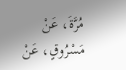مُرَّةَ، عَنْ مَسْرُوقٍ، عَنْ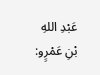عَبْدِ اللهِ بْنِ عَمْرٍو: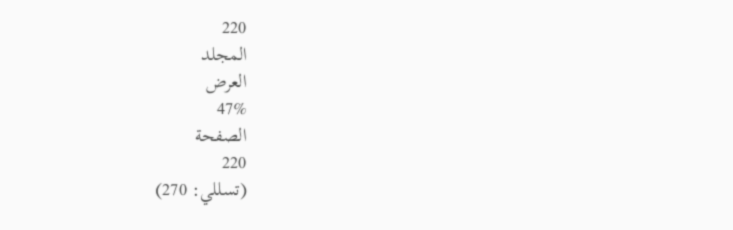220
المجلد
العرض
47%
الصفحة
220
(تسللي: 270)